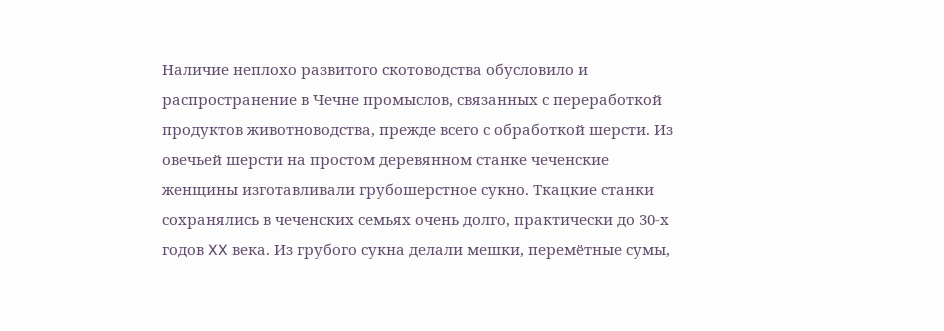Наличие неплохо развитого скотоводства обусловило и распространение в Чечне промыслов, связанных с переработкой продуктов животноводства, прежде всего с обработкой шерсти. Из овечьей шерсти на простом деревянном станке чеченские женщины изготавливали грубошерстное сукно. Ткацкие станки сохранялись в чеченских семьях очень долго, практически до 30-х годов XX века. Из грубого сукна делали мешки, перемётные сумы,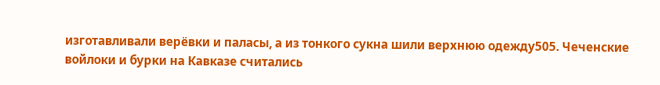изготавливали верёвки и паласы, а из тонкого сукна шили верхнюю одежду505. Чеченские войлоки и бурки на Кавказе считались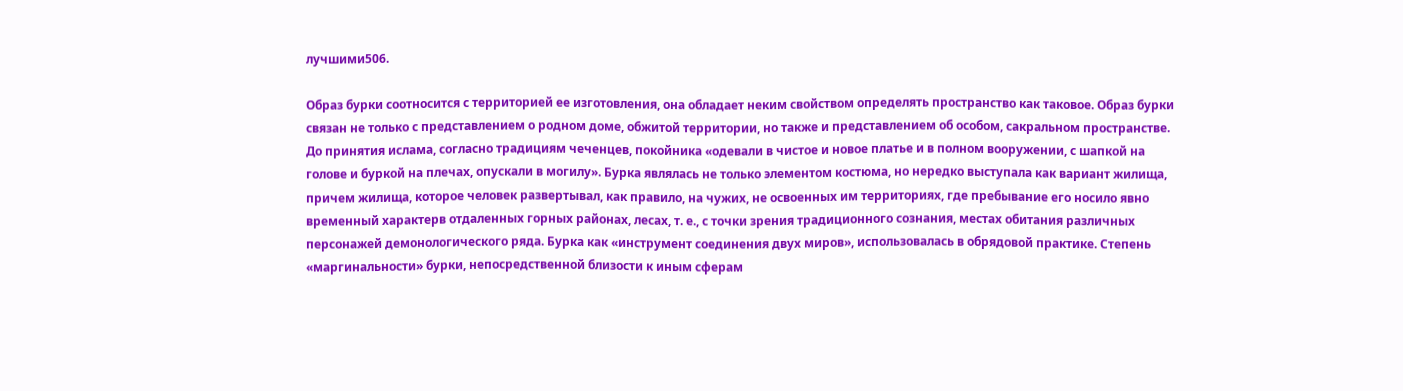лучшими506.

Образ бурки соотносится с территорией ее изготовления, она обладает неким свойством определять пространство как таковое. Образ бурки связан не только с представлением о родном доме, обжитой территории, но также и представлением об особом, сакральном пространстве. До принятия ислама, согласно традициям чеченцев, покойника «одевали в чистое и новое платье и в полном вооружении, с шапкой на голове и буркой на плечах, опускали в могилу». Бурка являлась не только элементом костюма, но нередко выступала как вариант жилища, причем жилища, которое человек развертывал, как правило, на чужих, не освоенных им территориях, где пребывание его носило явно временный характерв отдаленных горных районах, лесах, т. е., с точки зрения традиционного сознания, местах обитания различных персонажей демонологического ряда. Бурка как «инструмент соединения двух миров», использовалась в обрядовой практике. Степень «маргинальности» бурки, непосредственной близости к иным сферам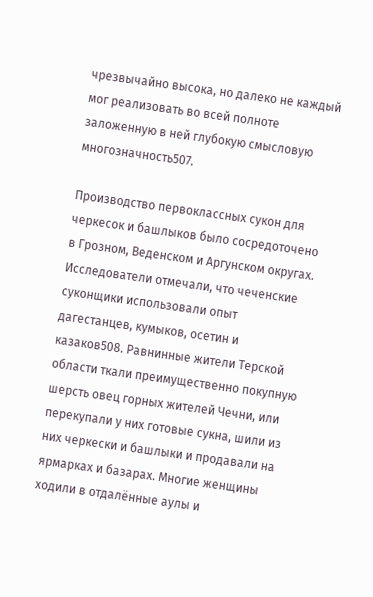чрезвычайно высока, но далеко не каждый мог реализовать во всей полноте заложенную в ней глубокую смысловую многозначность507.

Производство первоклассных сукон для черкесок и башлыков было сосредоточено в Грозном, Веденском и Аргунском округах. Исследователи отмечали, что чеченские суконщики использовали опыт дагестанцев, кумыков, осетин и казаков508. Равнинные жители Терской области ткали преимущественно покупную шерсть овец горных жителей Чечни, или перекупали у них готовые сукна, шили из них черкески и башлыки и продавали на ярмарках и базарах. Многие женщины ходили в отдалённые аулы и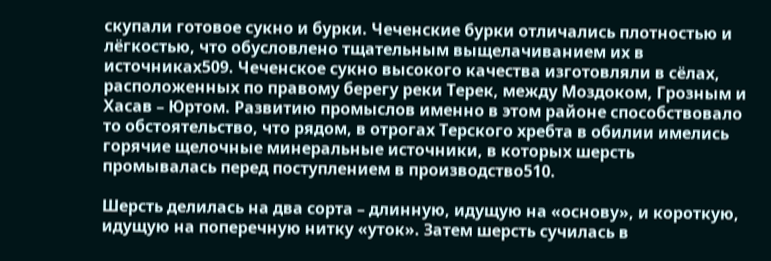скупали готовое сукно и бурки. Чеченские бурки отличались плотностью и лёгкостью, что обусловлено тщательным выщелачиванием их в источниках509. Чеченское сукно высокого качества изготовляли в сёлах, расположенных по правому берегу реки Терек, между Моздоком, Грозным и Хасав – Юртом. Развитию промыслов именно в этом районе способствовало то обстоятельство, что рядом, в отрогах Терского хребта в обилии имелись горячие щелочные минеральные источники, в которых шерсть промывалась перед поступлением в производство510.

Шерсть делилась на два сорта – длинную, идущую на «основу», и короткую, идущую на поперечную нитку «уток». Затем шерсть сучилась в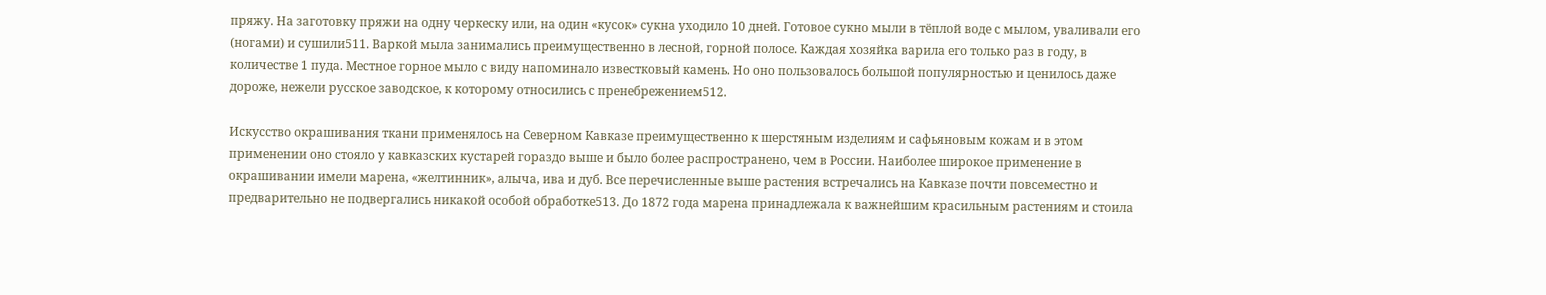пряжу. На заготовку пряжи на одну черкеску или, на один «кусок» сукна уходило 10 дней. Готовое сукно мыли в тёплой воде с мылом, уваливали его (ногами) и сушили511. Варкой мыла занимались преимущественно в лесной, горной полосе. Каждая хозяйка варила его только раз в году, в количестве 1 пуда. Местное горное мыло с виду напоминало известковый камень. Но оно пользовалось большой популярностью и ценилось даже дороже, нежели русское заводское, к которому относились с пренебрежением512.

Искусство окрашивания ткани применялось на Северном Кавказе преимущественно к шерстяным изделиям и сафьяновым кожам и в этом применении оно стояло у кавказских кустарей гораздо выше и было более распространено, чем в России. Наиболее широкое применение в окрашивании имели марена, «желтинник», алыча, ива и дуб. Все перечисленные выше растения встречались на Кавказе почти повсеместно и предварительно не подвергались никакой особой обработке513. До 1872 года марена принадлежала к важнейшим красильным растениям и стоила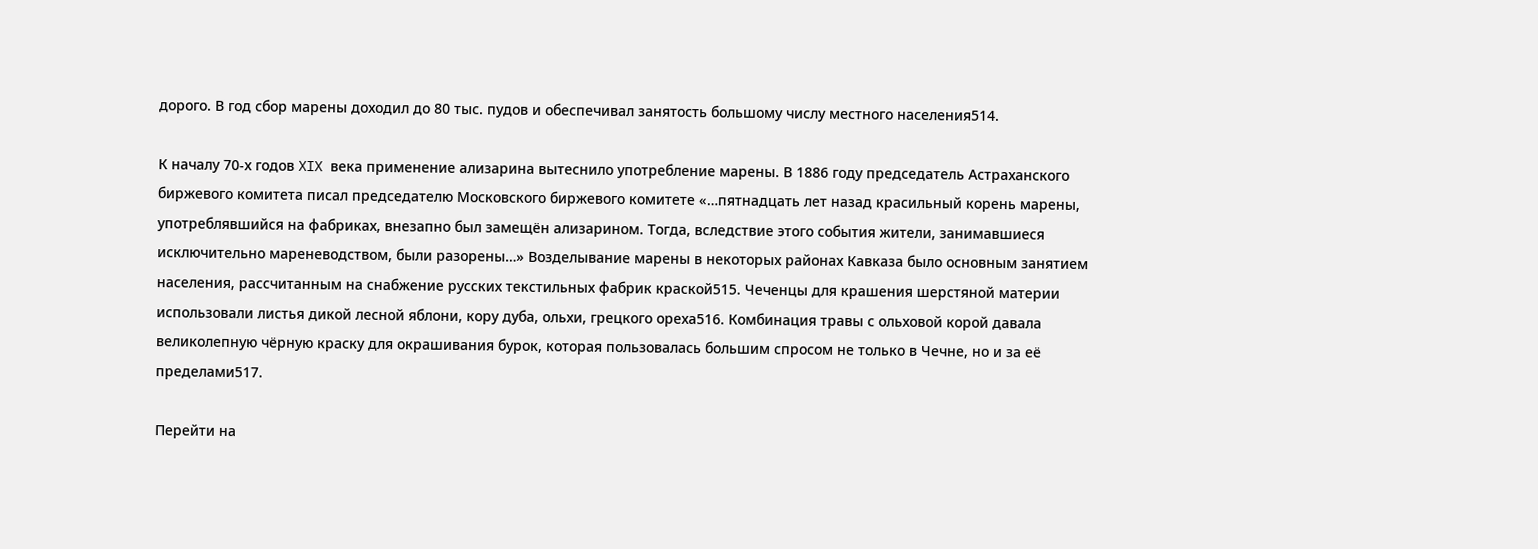дорого. В год сбор марены доходил до 80 тыс. пудов и обеспечивал занятость большому числу местного населения514.

К началу 70-х годов XIX века применение ализарина вытеснило употребление марены. В 1886 году председатель Астраханского биржевого комитета писал председателю Московского биржевого комитете «…пятнадцать лет назад красильный корень марены, употреблявшийся на фабриках, внезапно был замещён ализарином. Тогда, вследствие этого события жители, занимавшиеся исключительно мареневодством, были разорены…» Возделывание марены в некоторых районах Кавказа было основным занятием населения, рассчитанным на снабжение русских текстильных фабрик краской515. Чеченцы для крашения шерстяной материи использовали листья дикой лесной яблони, кору дуба, ольхи, грецкого ореха516. Комбинация травы с ольховой корой давала великолепную чёрную краску для окрашивания бурок, которая пользовалась большим спросом не только в Чечне, но и за её пределами517.

Перейти на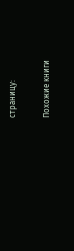страницу:

Похожие книги